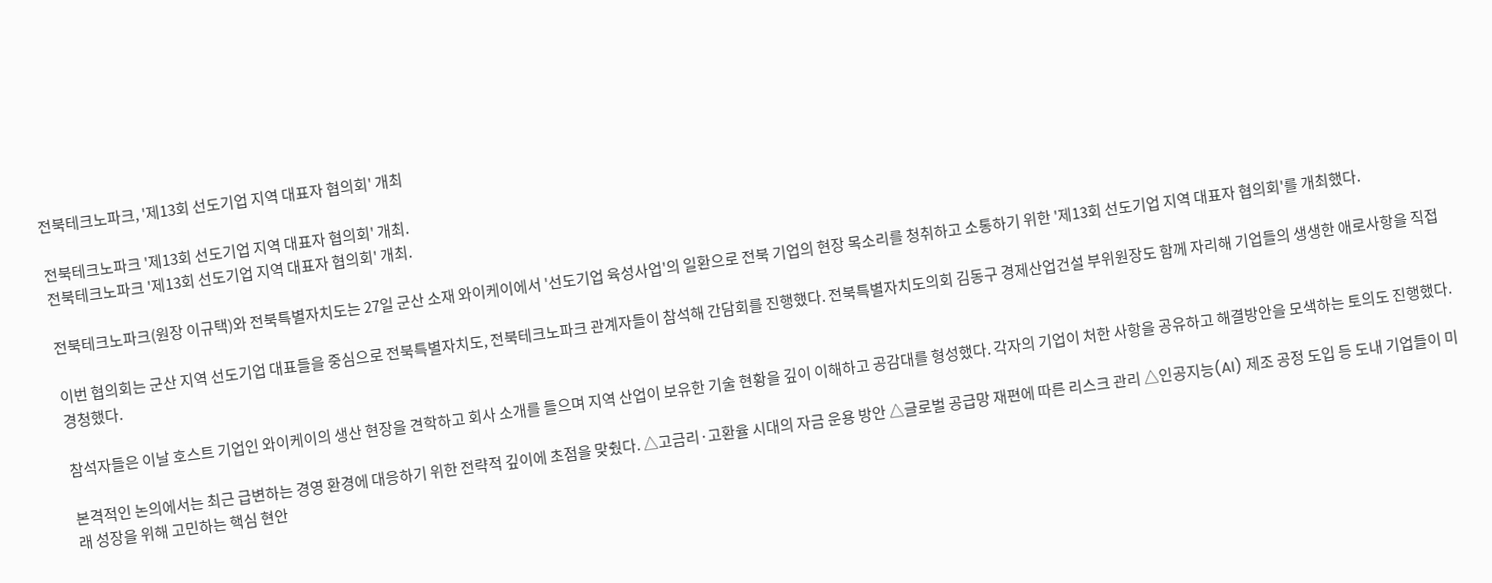전북테크노파크, '제13회 선도기업 지역 대표자 협의회' 개최

전북테크노파크 '제13회 선도기업 지역 대표자 협의회' 개최.
전북테크노파크 '제13회 선도기업 지역 대표자 협의회' 개최.

전북테크노파크(원장 이규택)와 전북특별자치도는 27일 군산 소재 와이케이에서 '선도기업 육성사업'의 일환으로 전북 기업의 현장 목소리를 청취하고 소통하기 위한 '제13회 선도기업 지역 대표자 협의회'를 개최했다.

이번 협의회는 군산 지역 선도기업 대표들을 중심으로 전북특별자치도, 전북테크노파크 관계자들이 참석해 간담회를 진행했다. 전북특별자치도의회 김동구 경제산업건설 부위원장도 함께 자리해 기업들의 생생한 애로사항을 직접 경청했다.

참석자들은 이날 호스트 기업인 와이케이의 생산 현장을 견학하고 회사 소개를 들으며 지역 산업이 보유한 기술 현황을 깊이 이해하고 공감대를 형성했다. 각자의 기업이 처한 사항을 공유하고 해결방안을 모색하는 토의도 진행했다.

본격적인 논의에서는 최근 급변하는 경영 환경에 대응하기 위한 전략적 깊이에 초점을 맞췄다. △고금리·고환율 시대의 자금 운용 방안 △글로벌 공급망 재편에 따른 리스크 관리 △인공지능(AI) 제조 공정 도입 등 도내 기업들이 미래 성장을 위해 고민하는 핵심 현안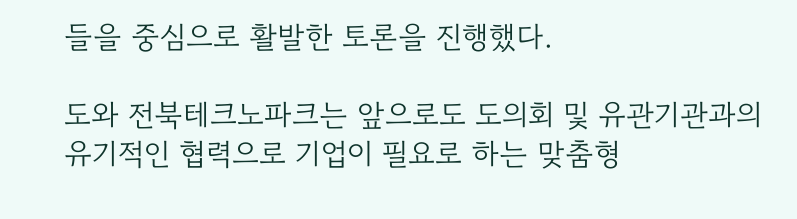들을 중심으로 활발한 토론을 진행했다.

도와 전북테크노파크는 앞으로도 도의회 및 유관기관과의 유기적인 협력으로 기업이 필요로 하는 맞춤형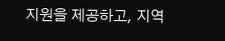지원을 제공하고, 지역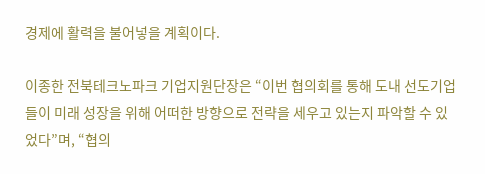경제에 활력을 불어넣을 계획이다.

이종한 전북테크노파크 기업지원단장은 “이번 협의회를 통해 도내 선도기업들이 미래 성장을 위해 어떠한 방향으로 전략을 세우고 있는지 파악할 수 있었다”며, “협의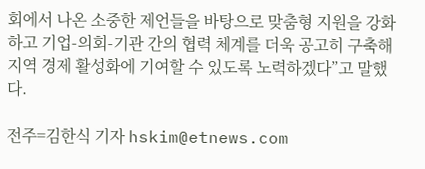회에서 나온 소중한 제언들을 바탕으로 맞춤형 지원을 강화하고 기업-의회-기관 간의 협력 체계를 더욱 공고히 구축해 지역 경제 활성화에 기여할 수 있도록 노력하겠다”고 말했다.

전주=김한식 기자 hskim@etnews.com